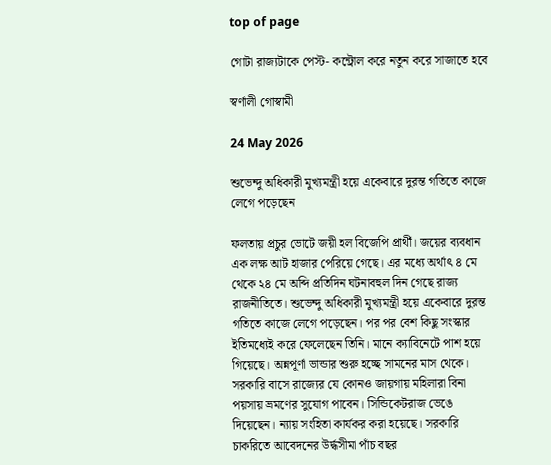top of page

গোটা রাজ্যটাকে পেস্ট- কন্ট্রোল করে নতুন করে সাজাতে হবে

স্বর্ণালী গোস্বামী

24 May 2026

শুভেন্দু অধিকারী মুখ্যমন্ত্রী হয়ে একেবারে দুরন্ত গতিতে কাজে লেগে পড়েছেন

ফলতায় প্রচুর ভোটে জয়ী হল বিজেপি প্রার্থী। জয়ের ব্যবধান এক লক্ষ আট হাজার পেরিয়ে গেছে। এর মধ্যে অর্থাৎ ৪ মে থেকে ২৪ মে অব্দি প্রতিদিন ঘটনাবহুল দিন গেছে রাজ্য রাজনীতিতে। শুভেন্দু অধিকারী মুখ্যমন্ত্রী হয়ে একেবারে দুরন্ত গতিতে কাজে লেগে পড়েছেন। পর পর বেশ কিছু সংস্কার ইতিমধ্যেই করে ফেলেছেন তিনি। মানে ক্যাবিনেটে পাশ হয়ে গিয়েছে। অন্নপূর্ণা ভান্ডার শুরু হচ্ছে সামনের মাস থেকে। সরকারি বাসে রাজ্যের যে কোনও জায়গায় মহিলারা বিনা পয়সায় ভ্রমণের সুযোগ পাবেন। সিন্ডিকেটরাজ ভেঙে দিয়েছেন। ন্যায় সংহিতা কার্যকর করা হয়েছে। সরকারি চাকরিতে আবেদনের উর্দ্ধসীমা পাঁচ বছর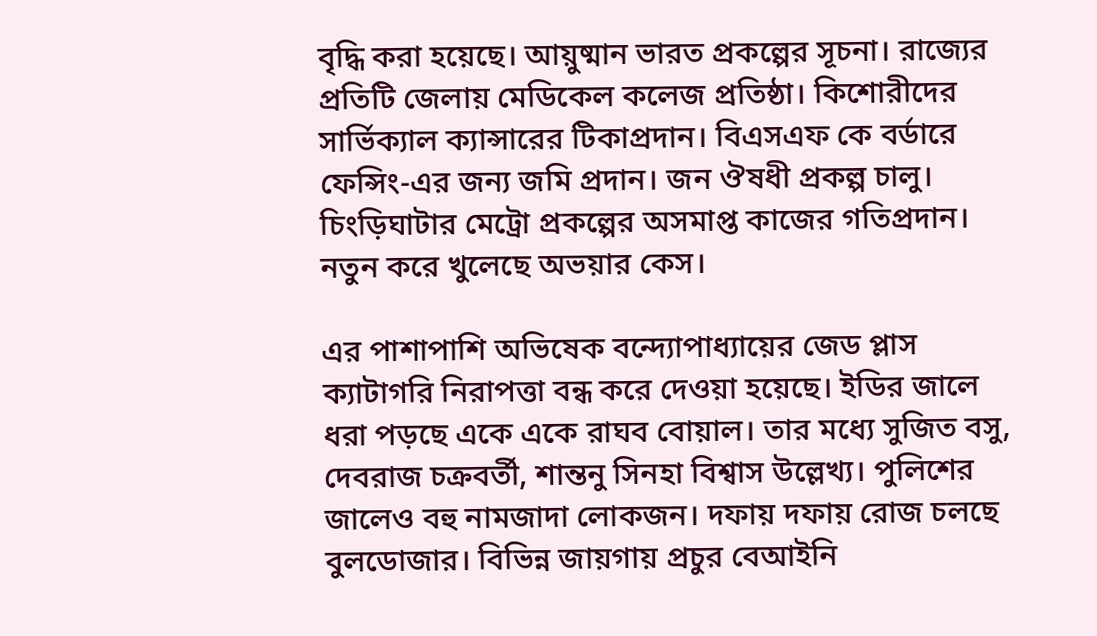বৃদ্ধি করা হয়েছে। আয়ুষ্মান ভারত প্রকল্পের সূচনা। রাজ্যের প্রতিটি জেলায় মেডিকেল কলেজ প্রতিষ্ঠা। কিশোরীদের সার্ভিক্যাল ক্যান্সারের টিকাপ্রদান। বিএসএফ কে বর্ডারে ফেন্সিং-এর জন্য জমি প্রদান। জন ঔষধী প্রকল্প চালু। চিংড়িঘাটার মেট্রো প্রকল্পের অসমাপ্ত কাজের গতিপ্রদান। নতুন করে খুলেছে অভয়ার কেস।

এর পাশাপাশি অভিষেক বন্দ্যোপাধ্যায়ের জেড প্লাস ক্যাটাগরি নিরাপত্তা বন্ধ করে দেওয়া হয়েছে। ইডির জালে ধরা পড়ছে একে একে রাঘব বোয়াল। তার মধ্যে সুজিত বসু, দেবরাজ চক্রবর্তী, শান্তনু সিনহা বিশ্বাস উল্লেখ্য। পুলিশের জালেও বহু নামজাদা লোকজন। দফায় দফায় রোজ চলছে বুলডোজার। বিভিন্ন জায়গায় প্রচুর বেআইনি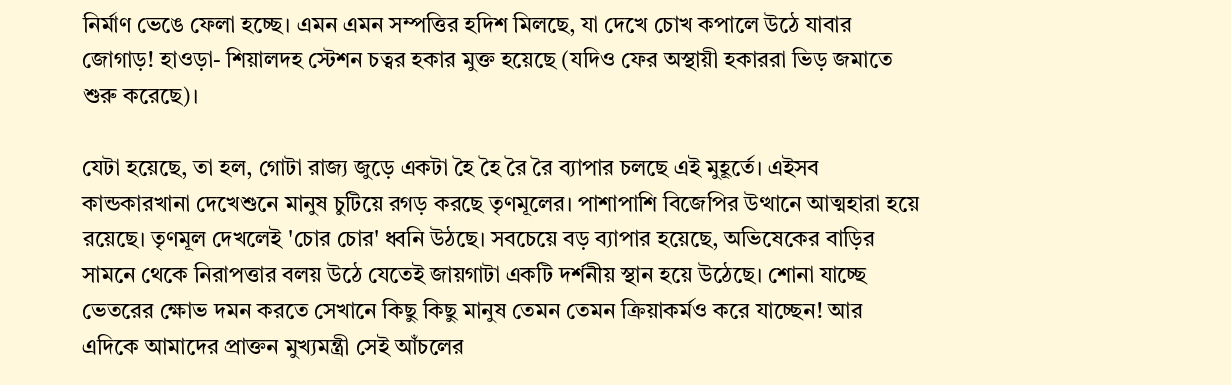নির্মাণ ভেঙে ফেলা হচ্ছে। এমন এমন সম্পত্তির হদিশ মিলছে, যা দেখে চোখ কপালে উঠে যাবার জোগাড়! হাওড়া- শিয়ালদহ স্টেশন চত্বর হকার মুক্ত হয়েছে (যদিও ফের অস্থায়ী হকাররা ভিড় জমাতে শুরু করেছে)।

যেটা হয়েছে, তা হল, গোটা রাজ্য জুড়ে একটা হৈ হৈ রৈ রৈ ব্যাপার চলছে এই মুহূর্তে। এইসব কান্ডকারখানা দেখেশুনে মানুষ চুটিয়ে রগড় করছে তৃণমূলের। পাশাপাশি বিজেপির উত্থানে আত্মহারা হয়ে রয়েছে। তৃণমূল দেখলেই 'চোর চোর' ধ্বনি উঠছে। সবচেয়ে বড় ব্যাপার হয়েছে, অভিষেকের বাড়ির সামনে থেকে নিরাপত্তার বলয় উঠে যেতেই জায়গাটা একটি দর্শনীয় স্থান হয়ে উঠেছে। শোনা যাচ্ছে ভেতরের ক্ষোভ দমন করতে সেখানে কিছু কিছু মানুষ তেমন তেমন ক্রিয়াকর্মও করে যাচ্ছেন! আর এদিকে আমাদের প্রাক্তন মুখ্যমন্ত্রী সেই আঁচলের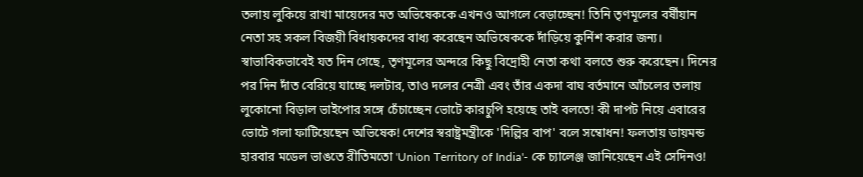তলায় লুকিয়ে রাখা মায়েদের মত অভিষেককে এখনও আগলে বেড়াচ্ছেন! তিনি তৃণমূলের বর্ষীয়ান নেতা সহ সকল বিজয়ী বিধায়কদের বাধ্য করেছেন অভিষেককে দাঁড়িয়ে কুর্নিশ করার জন্য। স্বাভাবিকভাবেই যত দিন গেছে, তৃণমূলের অন্দরে কিছু বিদ্রোহী নেতা কথা বলতে শুরু করেছেন। দিনের পর দিন দাঁত বেরিয়ে যাচ্ছে দলটার, তাও দলের নেত্রী এবং তাঁর একদা বাঘ বর্তমানে আঁচলের তলায় লুকোনো বিড়াল ভাইপোর সঙ্গে চেঁচাচ্ছেন ভোটে কারচুপি হয়েছে তাই বলতে! কী দাপট নিয়ে এবারের ভোটে গলা ফাটিয়েছেন অভিষেক! দেশের স্বরাষ্ট্রমন্ত্রীকে 'দিল্লির বাপ' বলে সম্বোধন! ফলতায় ডায়মন্ড হারবার মডেল ভাঙতে রীতিমতো 'Union Territory of India'- কে চ্যালেঞ্জ জানিয়েছেন এই সেদিনও!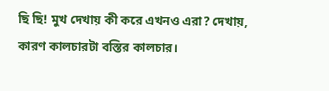ছি ছি! মুখ দেখায় কী করে এখনও এরা? দেখায়, কারণ কালচারটা বস্তির কালচার।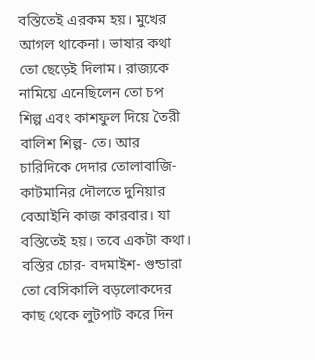বস্তিতেই এরকম হয়। মুখের আগল থাকেনা। ভাষার কথা তো ছেড়েই দিলাম। রাজ্যকে নামিয়ে এনেছিলেন তো চপ শিল্প এবং কাশফুল দিয়ে তৈরী বালিশ শিল্প- তে। আর চারিদিকে দেদার তোলাবাজি- কাটমানির দৌলতে দুনিয়ার বেআইনি কাজ কারবার। যা বস্তিতেই হয়। তবে একটা কথা। বস্তির চোর- বদমাইশ- গুন্ডারা তো বেসিকালি বড়লোকদের কাছ থেকে লুটপাট করে দিন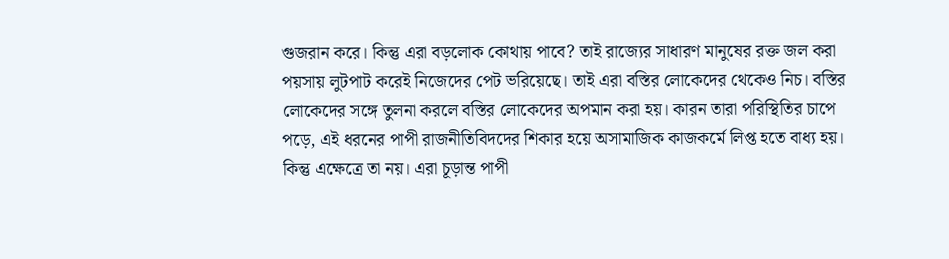গুজরান করে। কিন্তু এরা বড়লোক কোথায় পাবে? তাই রাজ্যের সাধারণ মানুষের রক্ত জল করা পয়সায় লুটপাট করেই নিজেদের পেট ভরিয়েছে। তাই এরা বস্তির লোকেদের থেকেও নিচ। বস্তির লোকেদের সঙ্গে তুলনা করলে বস্তির লোকেদের অপমান করা হয়। কারন তারা পরিস্থিতির চাপে পড়ে, এই ধরনের পাপী রাজনীতিবিদদের শিকার হয়ে অসামাজিক কাজকর্মে লিপ্ত হতে বাধ্য হয়। কিন্তু এক্ষেত্রে তা নয়। এরা চূড়ান্ত পাপী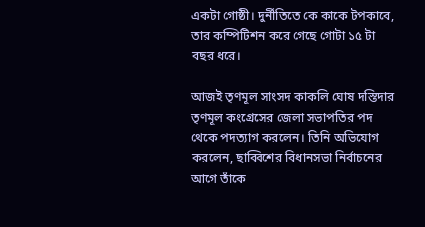একটা গোষ্ঠী। দুর্নীতিতে কে কাকে টপকাবে, তার কম্পিটিশন করে গেছে গোটা ১৫ টা বছর ধরে।

আজই তৃণমূল সাংসদ কাকলি ঘোষ দস্তিদার তৃণমূল কংগ্রেসের জেলা সভাপতির পদ থেকে পদত্যাগ করলেন। তিনি অভিযোগ করলেন, ছাব্বিশের বিধানসভা নির্বাচনের আগে তাঁকে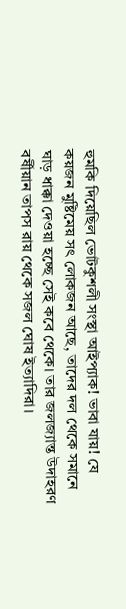হুমকি দিয়েছিল ভোটকুশলী সংস্থা আইপ্যাক! ভাবা যায়! যে কয়জন মুষ্টিমেয় সৎ লোকজন আছে, তাদের দল থেকে সমানে ঘাড় ধাক্কা দেওয়া হচ্ছে সেই কবে থেকে। তার জলজ্যান্ত উদাহরণ বর্ষীয়ান তাপস রায় থেকে সজল ঘোষ ইত্যাদিরা।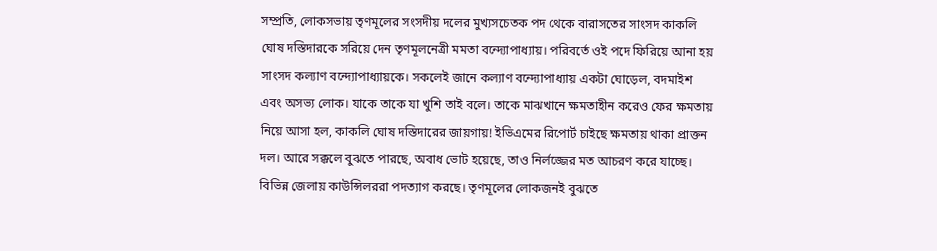সম্প্রতি, লোকসভায় তৃণমূলের সংসদীয় দলের মুখ্যসচেতক পদ থেকে বারাসতের সাংসদ কাকলি ঘোষ দস্তিদারকে সরিয়ে দেন তৃণমূলনেত্রী মমতা বন্দ্যোপাধ্যায়। পরিবর্তে ওই পদে ফিরিয়ে আনা হয় সাংসদ কল্যাণ বন্দ্যোপাধ্যায়কে। সকলেই জানে কল্যাণ বন্দ্যোপাধ্যায় একটা ঘোড়েল, বদমাইশ এবং অসভ্য লোক। যাকে তাকে যা খুশি তাই বলে। তাকে মাঝখানে ক্ষমতাহীন করেও ফের ক্ষমতায় নিয়ে আসা হল, কাকলি ঘোষ দস্তিদারের জায়গায়! ইভিএমের রিপোর্ট চাইছে ক্ষমতায় থাকা প্রাক্তন দল। আরে সক্কলে বুঝতে পারছে, অবাধ ভোট হয়েছে, তাও নির্লজ্জের মত আচরণ করে যাচ্ছে। বিভিন্ন জেলায় কাউন্সিলররা পদত্যাগ করছে। তৃণমূলের লোকজনই বুঝতে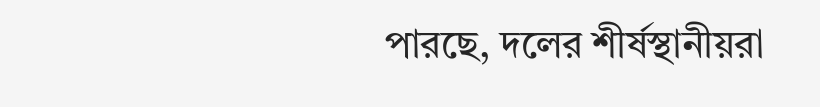পারছে, দলের শীর্ষস্থানীয়রা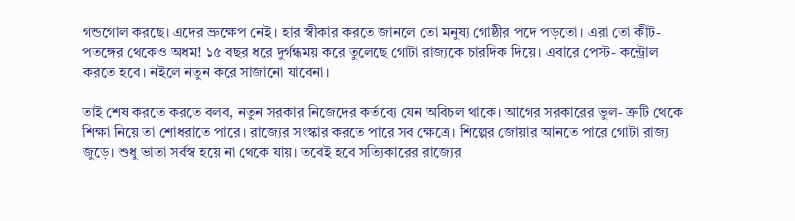গন্ডগোল করছে। এদের ভ্রুক্ষেপ নেই। হার স্বীকার করতে জানলে তো মনুষ্য গোষ্ঠীর পদে পড়তো। এরা তো কীট- পতঙ্গের থেকেও অধম! ১৫ বছর ধরে দুর্গন্ধময় করে তুলেছে গোটা রাজ্যকে চারদিক দিয়ে। এবারে পেস্ট- কন্ট্রোল করতে হবে। নইলে নতুন করে সাজানো যাবেনা।

তাই শেষ করতে করতে বলব, নতুন সরকার নিজেদের কর্তব্যে যেন অবিচল থাকে। আগের সরকারের ভুল- ত্রুটি থেকে শিক্ষা নিয়ে তা শোধরাতে পারে। রাজ্যের সংস্কার করতে পারে সব ক্ষেত্রে। শিল্পের জোয়ার আনতে পারে গোটা রাজ্য জুড়ে। শুধু ভাতা সর্বস্ব হয়ে না থেকে যায়। তবেই হবে সত্যিকারের রাজ্যের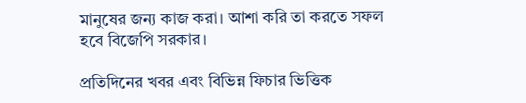মানুষের জন্য কাজ করা। আশা করি তা করতে সফল হবে বিজেপি সরকার।

প্রতিদিনের খবর এবং বিভিন্ন ফিচার ভিত্তিক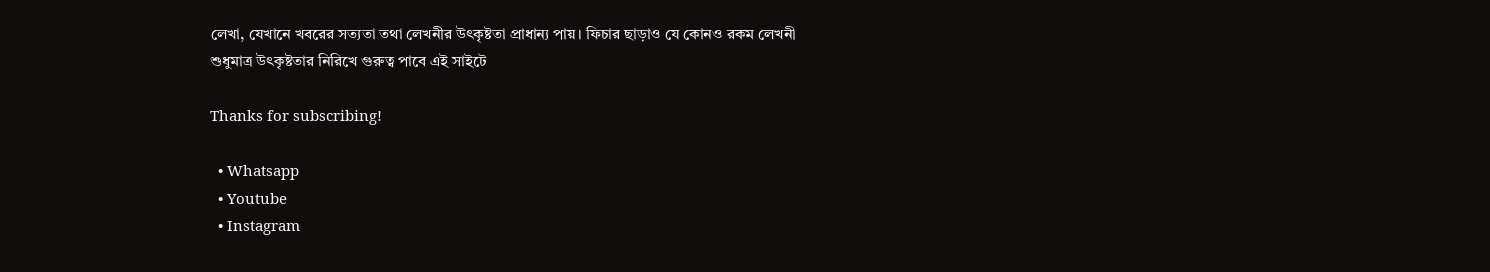লেখা, যেখানে খবরের সত্যতা তথা লেখনীর উৎকৃষ্টতা প্রাধান্য পায়। ফিচার ছাড়াও যে কোনও রকম লেখনী শুধুমাত্র উৎকৃষ্টতার নিরিখে গুরুত্ব পাবে এই সাইটে

Thanks for subscribing!

  • Whatsapp
  • Youtube
  • Instagram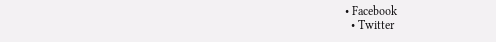• Facebook
  • Twitter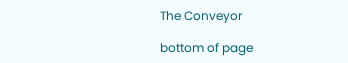The Conveyor

bottom of page